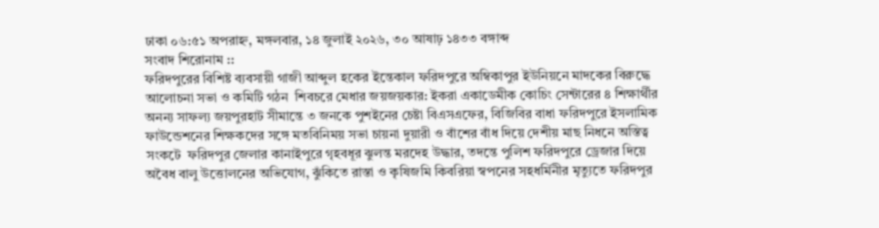ঢাকা ০৬:৫১ অপরাহ্ন, মঙ্গলবার, ১৪ জুলাই ২০২৬, ৩০ আষাঢ় ১৪৩৩ বঙ্গাব্দ
সংবাদ শিরোনাম ::
ফরিদপুরের বিশিষ্ট ব্যবসায়ী গাজী আব্দুল হকের ইন্তেকাল ফরিদপুরে অম্বিকাপুর ইউনিয়নে মাদকের বিরুদ্ধে আলোচনা সভা ও কমিটি গঠন  শিবচরে মেধার জয়জয়কার: ইকরা একাডেমীক কোচিং সেন্টারের ৪ শিক্ষার্থীর অনন্য সাফল্য জয়পুরহাট সীমান্তে ৩ জনকে পুশইনের চেষ্টা বিএসএফের, বিজিবির বাধা ফরিদপুরে ইসলামিক ফাউন্ডেশনের শিক্ষকদের সঙ্গে মতবিনিময় সভা চায়না দুয়ারী ও বাঁশের বাঁধ দিয়ে দেশীয় মাছ নিধনে অস্তিত্ব সংকটে  ফরিদপুর জেলার কানাইপুরে গৃহবধূর ঝুলন্ত মরদেহ উদ্ধার, তদন্তে পুলিশ ফরিদপুরে ড্রেজার দিয়ে অবৈধ বালু উত্তোলনের অভিযোগ, ঝুঁকিতে রাস্তা ও কৃষিজমি কিবরিয়া স্বপনের সহধর্মিনীর মৃত্যুতে ফরিদপুর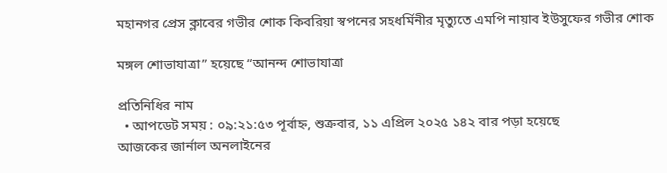মহানগর প্রেস ক্লাবের গভীর শোক কিবরিয়া স্বপনের সহধর্মিনীর মৃত্যুতে এমপি নায়াব ইউসুফের গভীর শোক

মঙ্গল শোভাযাত্রা” হয়েছে “আনন্দ শোভাযাত্রা

প্রতিনিধির নাম
  • আপডেট সময় : ০৯:২১:৫৩ পূর্বাহ্ন, শুক্রবার, ১১ এপ্রিল ২০২৫ ১৪২ বার পড়া হয়েছে
আজকের জার্নাল অনলাইনের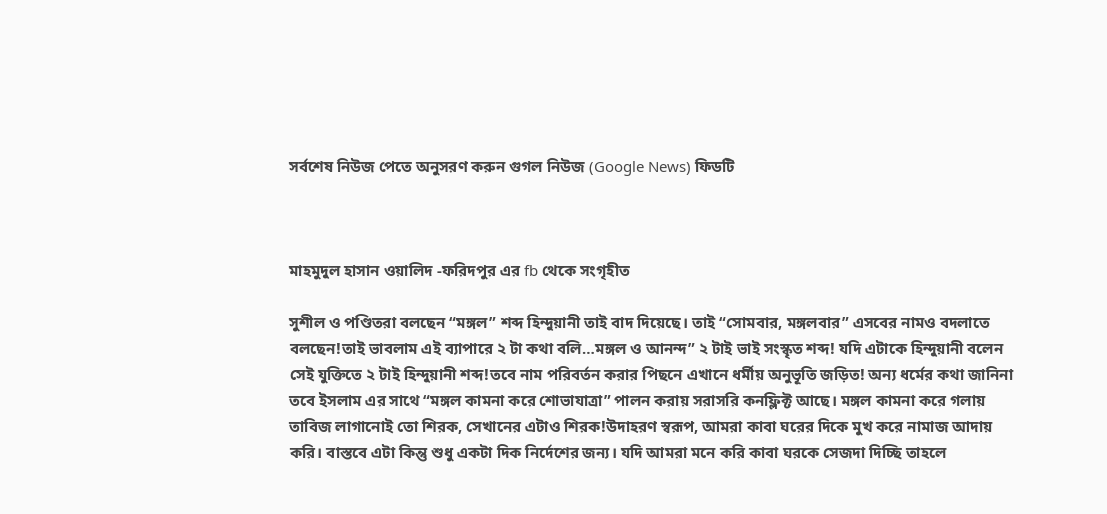সর্বশেষ নিউজ পেতে অনুসরণ করুন গুগল নিউজ (Google News) ফিডটি



মাহমুদুল হাসান ওয়ালিদ -ফরিদপুর এর fb থেকে সংগৃহীত

সুশীল ও পণ্ডিতরা বলছেন “মঙ্গল” শব্দ হিন্দুয়ানী তাই বাদ দিয়েছে। তাই “সোমবার, মঙ্গলবার” এসবের নামও বদলাতে বলছেন!তাই ভাবলাম এই ব্যাপারে ২ টা কথা বলি…মঙ্গল ও আনন্দ” ২ টাই ভাই সংস্কৃত শব্দ! যদি এটাকে হিন্দুয়ানী বলেন সেই যুক্তিতে ২ টাই হিন্দুয়ানী শব্দ!তবে নাম পরিবর্তন করার পিছনে এখানে ধর্মীয় অনুভূতি জড়িত! অন্য ধর্মের কথা জানিনা তবে ইসলাম এর সাথে “মঙ্গল কামনা করে শোভাযাত্রা” পালন করায় সরাসরি কনফ্লিক্ট আছে। মঙ্গল কামনা করে গলায় তাবিজ লাগানোই তো শিরক, সেখানের এটাও শিরক!উদাহরণ স্বরূপ, আমরা কাবা ঘরের দিকে মুখ করে নামাজ আদায় করি। বাস্তবে এটা কিন্তু শুধু একটা দিক নির্দেশের জন্য। যদি আমরা মনে করি কাবা ঘরকে সেজদা দিচ্ছি তাহলে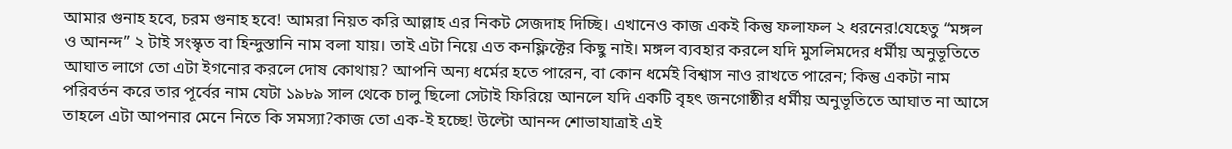আমার গুনাহ হবে, চরম গুনাহ হবে! আমরা নিয়ত করি আল্লাহ এর নিকট সেজদাহ দিচ্ছি। এখানেও কাজ একই কিন্তু ফলাফল ২ ধরনের!যেহেতু “মঙ্গল ও আনন্দ” ২ টাই সংস্কৃত বা হিন্দুস্তানি নাম বলা যায়। তাই এটা নিয়ে এত কনফ্লিক্টের কিছু নাই। মঙ্গল ব্যবহার করলে যদি মুসলিমদের ধর্মীয় অনুভূতিতে আঘাত লাগে তো এটা ইগনোর করলে দোষ কোথায়? আপনি অন্য ধর্মের হতে পারেন, বা কোন ধর্মেই বিশ্বাস নাও রাখতে পারেন; কিন্তু একটা নাম পরিবর্তন করে তার পূর্বের নাম যেটা ১৯৮৯ সাল থেকে চালু ছিলো সেটাই ফিরিয়ে আনলে যদি একটি বৃহৎ জনগোষ্ঠীর ধর্মীয় অনুভূতিতে আঘাত না আসে তাহলে এটা আপনার মেনে নিতে কি সমস্যা?কাজ তো এক-ই হচ্ছে! উল্টো আনন্দ শোভাযাত্রাই এই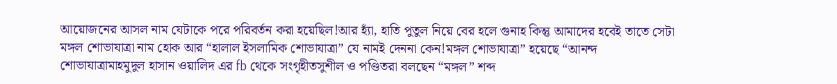আয়োজনের আসল নাম যেটাকে পরে পরিবর্তন করা হয়েছিল!আর হ্যাঁ, হাতি পুতুল নিয়ে বের হলে গুনাহ কিন্তু আমাদের হবেই তাতে সেটা মঙ্গল শোভাযাত্রা নাম হোক আর “হালাল ইসলামিক শোভাযাত্রা” যে নামই দেননা কেন!মঙ্গল শোভাযাত্রা” হয়েছে “আনন্দ শোভাযাত্রামাহমুদুল হাসান ওয়ালিদ এর fb থেকে সংগৃহীতসুশীল ও পণ্ডিতরা বলছেন “মঙ্গল” শব্দ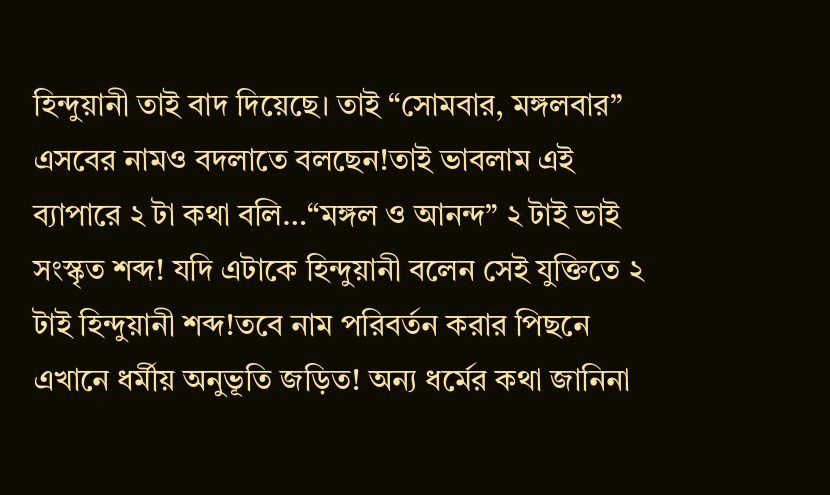হিন্দুয়ানী তাই বাদ দিয়েছে। তাই “সোমবার, মঙ্গলবার” এসবের নামও বদলাতে বলছেন!তাই ভাবলাম এই ব্যাপারে ২ টা কথা বলি…“মঙ্গল ও আনন্দ” ২ টাই ভাই সংস্কৃত শব্দ! যদি এটাকে হিন্দুয়ানী বলেন সেই যুক্তিতে ২ টাই হিন্দুয়ানী শব্দ!তবে নাম পরিবর্তন করার পিছনে এখানে ধর্মীয় অনুভূতি জড়িত! অন্য ধর্মের কথা জানিনা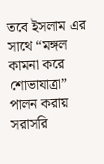তবে ইসলাম এর সাথে “মঙ্গল কামনা করে শোভাযাত্রা” পালন করায় সরাসরি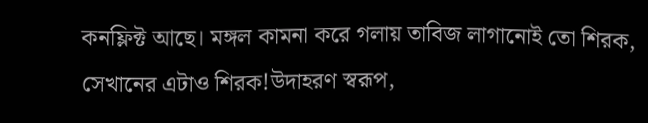কনফ্লিক্ট আছে। মঙ্গল কামনা করে গলায় তাবিজ লাগানোই তো শিরক, সেখানের এটাও শিরক!উদাহরণ স্বরূপ,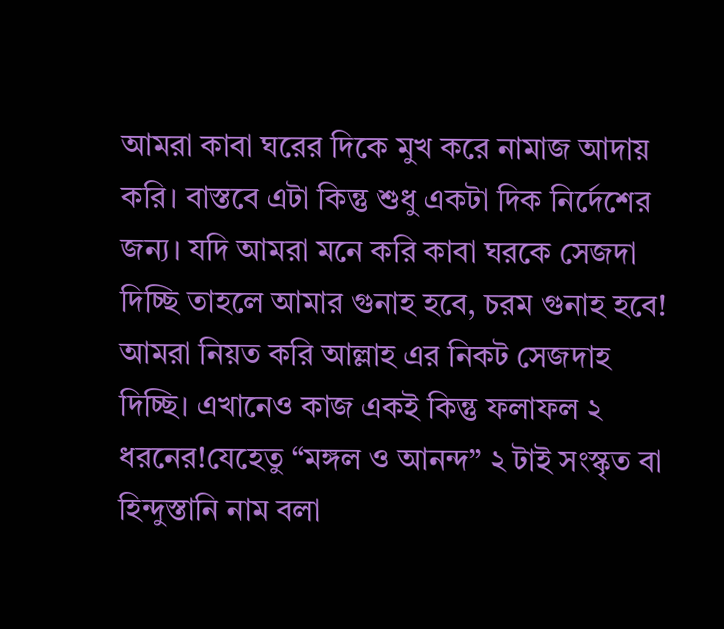আমরা কাবা ঘরের দিকে মুখ করে নামাজ আদায় করি। বাস্তবে এটা কিন্তু শুধু একটা দিক নির্দেশের জন্য। যদি আমরা মনে করি কাবা ঘরকে সেজদা দিচ্ছি তাহলে আমার গুনাহ হবে, চরম গুনাহ হবে! আমরা নিয়ত করি আল্লাহ এর নিকট সেজদাহ দিচ্ছি। এখানেও কাজ একই কিন্তু ফলাফল ২ ধরনের!যেহেতু “মঙ্গল ও আনন্দ” ২ টাই সংস্কৃত বা হিন্দুস্তানি নাম বলা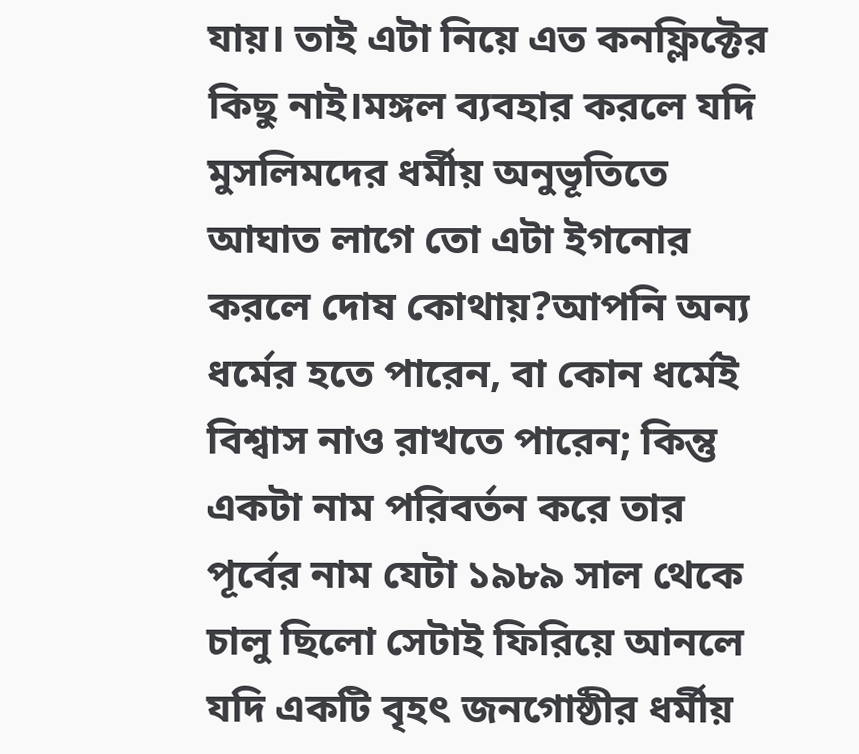যায়। তাই এটা নিয়ে এত কনফ্লিক্টের কিছু নাই।মঙ্গল ব্যবহার করলে যদি মুসলিমদের ধর্মীয় অনুভূতিতে আঘাত লাগে তো এটা ইগনোর করলে দোষ কোথায়?আপনি অন্য ধর্মের হতে পারেন, বা কোন ধর্মেই বিশ্বাস নাও রাখতে পারেন; কিন্তু একটা নাম পরিবর্তন করে তার পূর্বের নাম যেটা ১৯৮৯ সাল থেকে চালু ছিলো সেটাই ফিরিয়ে আনলে যদি একটি বৃহৎ জনগোষ্ঠীর ধর্মীয়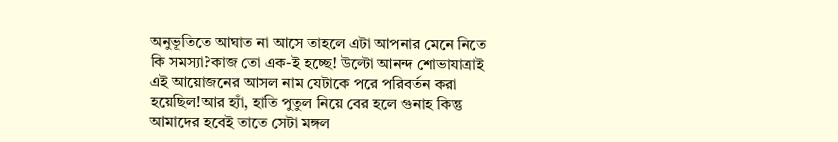অনুভূতিতে আঘাত না আসে তাহলে এটা আপনার মেনে নিতে কি সমস্যা?কাজ তো এক-ই হচ্ছে! উল্টো আনন্দ শোভাযাত্রাই এই আয়োজনের আসল নাম যেটাকে পরে পরিবর্তন করা হয়েছিল!আর হ্যাঁ, হাতি পুতুল নিয়ে বের হলে গুনাহ কিন্তু আমাদের হবেই তাতে সেটা মঙ্গল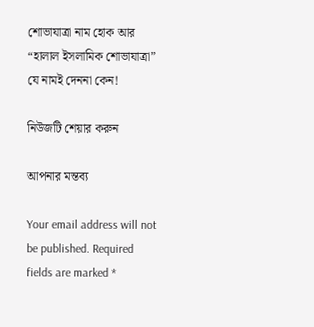শোভাযাত্রা নাম হোক আর “হালাল ইসলামিক শোভাযাত্রা” যে নামই দেননা কেন!

নিউজটি শেয়ার করুন

আপনার মন্তব্য

Your email address will not be published. Required fields are marked *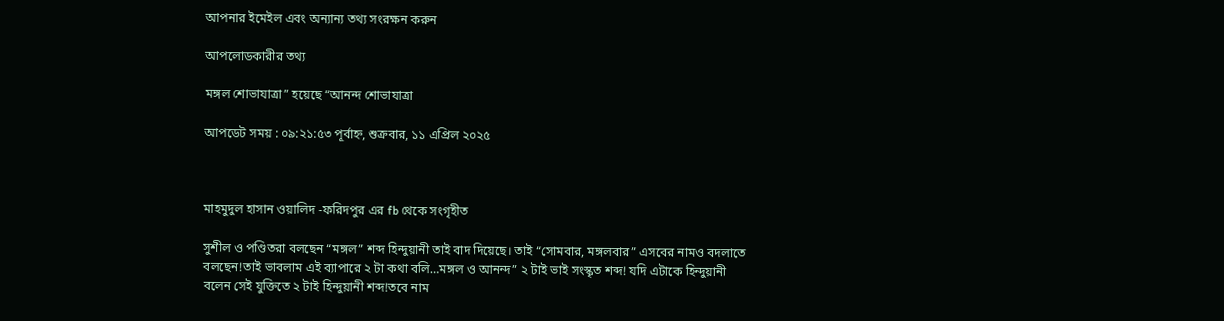আপনার ইমেইল এবং অন্যান্য তথ্য সংরক্ষন করুন

আপলোডকারীর তথ্য

মঙ্গল শোভাযাত্রা” হয়েছে “আনন্দ শোভাযাত্রা

আপডেট সময় : ০৯:২১:৫৩ পূর্বাহ্ন, শুক্রবার, ১১ এপ্রিল ২০২৫



মাহমুদুল হাসান ওয়ালিদ -ফরিদপুর এর fb থেকে সংগৃহীত

সুশীল ও পণ্ডিতরা বলছেন “মঙ্গল” শব্দ হিন্দুয়ানী তাই বাদ দিয়েছে। তাই “সোমবার, মঙ্গলবার” এসবের নামও বদলাতে বলছেন!তাই ভাবলাম এই ব্যাপারে ২ টা কথা বলি…মঙ্গল ও আনন্দ” ২ টাই ভাই সংস্কৃত শব্দ! যদি এটাকে হিন্দুয়ানী বলেন সেই যুক্তিতে ২ টাই হিন্দুয়ানী শব্দ!তবে নাম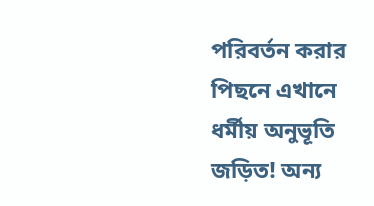পরিবর্তন করার পিছনে এখানে ধর্মীয় অনুভূতি জড়িত! অন্য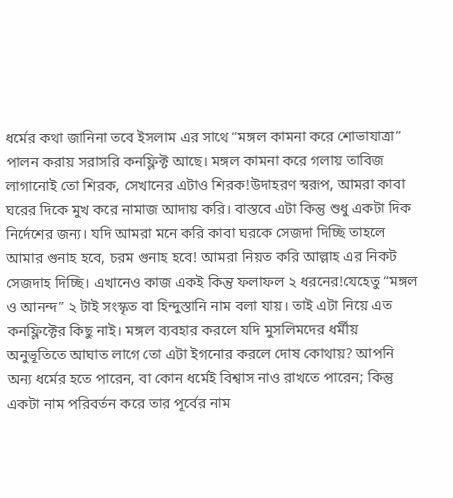ধর্মের কথা জানিনা তবে ইসলাম এর সাথে “মঙ্গল কামনা করে শোভাযাত্রা” পালন করায় সরাসরি কনফ্লিক্ট আছে। মঙ্গল কামনা করে গলায় তাবিজ লাগানোই তো শিরক, সেখানের এটাও শিরক!উদাহরণ স্বরূপ, আমরা কাবা ঘরের দিকে মুখ করে নামাজ আদায় করি। বাস্তবে এটা কিন্তু শুধু একটা দিক নির্দেশের জন্য। যদি আমরা মনে করি কাবা ঘরকে সেজদা দিচ্ছি তাহলে আমার গুনাহ হবে, চরম গুনাহ হবে! আমরা নিয়ত করি আল্লাহ এর নিকট সেজদাহ দিচ্ছি। এখানেও কাজ একই কিন্তু ফলাফল ২ ধরনের!যেহেতু “মঙ্গল ও আনন্দ” ২ টাই সংস্কৃত বা হিন্দুস্তানি নাম বলা যায়। তাই এটা নিয়ে এত কনফ্লিক্টের কিছু নাই। মঙ্গল ব্যবহার করলে যদি মুসলিমদের ধর্মীয় অনুভূতিতে আঘাত লাগে তো এটা ইগনোর করলে দোষ কোথায়? আপনি অন্য ধর্মের হতে পারেন, বা কোন ধর্মেই বিশ্বাস নাও রাখতে পারেন; কিন্তু একটা নাম পরিবর্তন করে তার পূর্বের নাম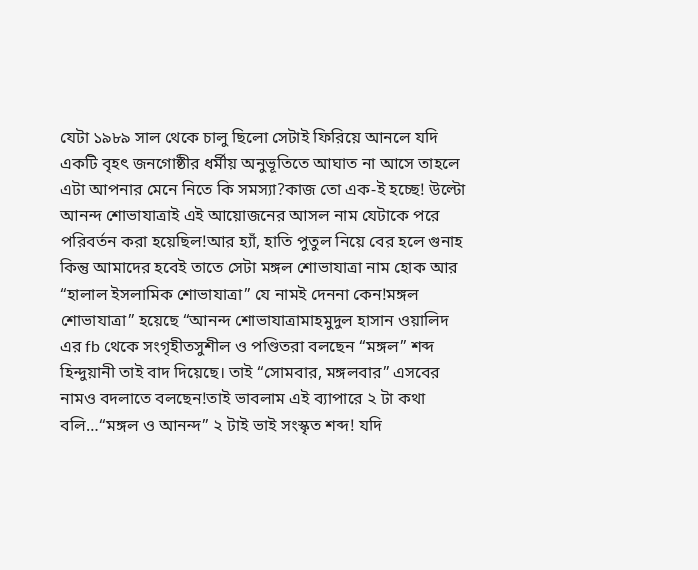যেটা ১৯৮৯ সাল থেকে চালু ছিলো সেটাই ফিরিয়ে আনলে যদি একটি বৃহৎ জনগোষ্ঠীর ধর্মীয় অনুভূতিতে আঘাত না আসে তাহলে এটা আপনার মেনে নিতে কি সমস্যা?কাজ তো এক-ই হচ্ছে! উল্টো আনন্দ শোভাযাত্রাই এই আয়োজনের আসল নাম যেটাকে পরে পরিবর্তন করা হয়েছিল!আর হ্যাঁ, হাতি পুতুল নিয়ে বের হলে গুনাহ কিন্তু আমাদের হবেই তাতে সেটা মঙ্গল শোভাযাত্রা নাম হোক আর “হালাল ইসলামিক শোভাযাত্রা” যে নামই দেননা কেন!মঙ্গল শোভাযাত্রা” হয়েছে “আনন্দ শোভাযাত্রামাহমুদুল হাসান ওয়ালিদ এর fb থেকে সংগৃহীতসুশীল ও পণ্ডিতরা বলছেন “মঙ্গল” শব্দ হিন্দুয়ানী তাই বাদ দিয়েছে। তাই “সোমবার, মঙ্গলবার” এসবের নামও বদলাতে বলছেন!তাই ভাবলাম এই ব্যাপারে ২ টা কথা বলি…“মঙ্গল ও আনন্দ” ২ টাই ভাই সংস্কৃত শব্দ! যদি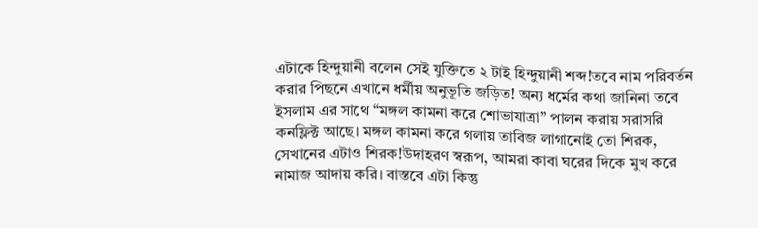এটাকে হিন্দুয়ানী বলেন সেই যুক্তিতে ২ টাই হিন্দুয়ানী শব্দ!তবে নাম পরিবর্তন করার পিছনে এখানে ধর্মীয় অনুভূতি জড়িত! অন্য ধর্মের কথা জানিনা তবে ইসলাম এর সাথে “মঙ্গল কামনা করে শোভাযাত্রা” পালন করায় সরাসরি কনফ্লিক্ট আছে। মঙ্গল কামনা করে গলায় তাবিজ লাগানোই তো শিরক, সেখানের এটাও শিরক!উদাহরণ স্বরূপ, আমরা কাবা ঘরের দিকে মুখ করে নামাজ আদায় করি। বাস্তবে এটা কিন্তু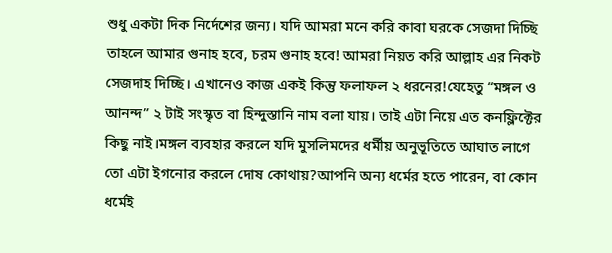শুধু একটা দিক নির্দেশের জন্য। যদি আমরা মনে করি কাবা ঘরকে সেজদা দিচ্ছি তাহলে আমার গুনাহ হবে, চরম গুনাহ হবে! আমরা নিয়ত করি আল্লাহ এর নিকট সেজদাহ দিচ্ছি। এখানেও কাজ একই কিন্তু ফলাফল ২ ধরনের!যেহেতু “মঙ্গল ও আনন্দ” ২ টাই সংস্কৃত বা হিন্দুস্তানি নাম বলা যায়। তাই এটা নিয়ে এত কনফ্লিক্টের কিছু নাই।মঙ্গল ব্যবহার করলে যদি মুসলিমদের ধর্মীয় অনুভূতিতে আঘাত লাগে তো এটা ইগনোর করলে দোষ কোথায়?আপনি অন্য ধর্মের হতে পারেন, বা কোন ধর্মেই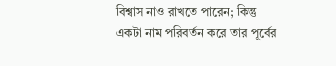বিশ্বাস নাও রাখতে পারেন; কিন্তু একটা নাম পরিবর্তন করে তার পূর্বের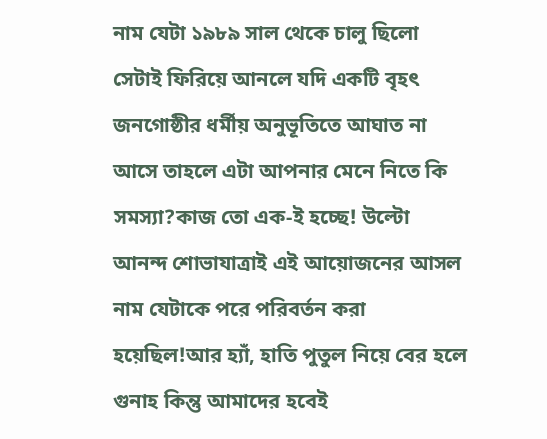নাম যেটা ১৯৮৯ সাল থেকে চালু ছিলো সেটাই ফিরিয়ে আনলে যদি একটি বৃহৎ জনগোষ্ঠীর ধর্মীয় অনুভূতিতে আঘাত না আসে তাহলে এটা আপনার মেনে নিতে কি সমস্যা?কাজ তো এক-ই হচ্ছে! উল্টো আনন্দ শোভাযাত্রাই এই আয়োজনের আসল নাম যেটাকে পরে পরিবর্তন করা হয়েছিল!আর হ্যাঁ, হাতি পুতুল নিয়ে বের হলে গুনাহ কিন্তু আমাদের হবেই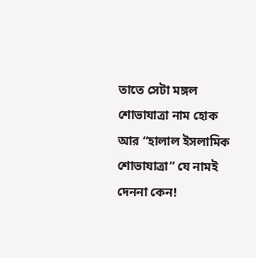তাতে সেটা মঙ্গল শোভাযাত্রা নাম হোক আর “হালাল ইসলামিক শোভাযাত্রা” যে নামই দেননা কেন!